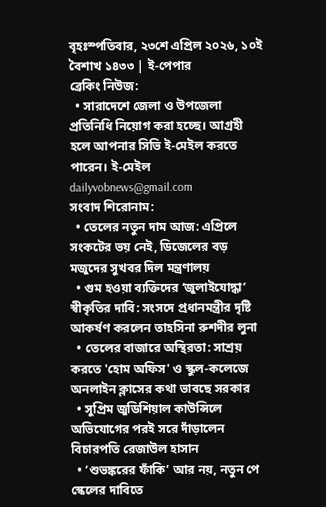বৃহঃস্পতিবার, ২৩শে এপ্রিল ২০২৬, ১০ই বৈশাখ ১৪৩৩ | ই-পেপার
ব্রেকিং নিউজ:
  • সারাদেশে জেলা ও উপজেলা প্রতিনিধি নিয়োগ করা হচ্ছে। আগ্রহী হলে আপনার সিভি ই-মেইল করতে পারেন। ই-মেইল dailyvobnews@gmail.com
সংবাদ শিরোনাম:
  • তেলের নতুন দাম আজ: এপ্রিলে সংকটের ভয় নেই, ডিজেলের বড় মজুদের সুখবর দিল মন্ত্রণালয়
  • গুম হওয়া ব্যক্তিদের ‘জুলাইযোদ্ধা’ স্বীকৃতির দাবি: সংসদে প্রধানমন্ত্রীর দৃষ্টি আকর্ষণ করলেন তাহসিনা রুশদীর লুনা
  • তেলের বাজারে অস্থিরতা: সাশ্রয় করতে 'হোম অফিস' ও স্কুল-কলেজে অনলাইন ক্লাসের কথা ভাবছে সরকার
  • সুপ্রিম জুডিশিয়াল কাউন্সিলে অভিযোগের পরই সরে দাঁড়ালেন বিচারপতি রেজাউল হাসান
  • ‘শুভঙ্করের ফাঁকি’ আর নয়, নতুন পে স্কেলের দাবিতে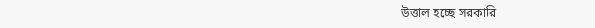উত্তাল হচ্ছে সরকারি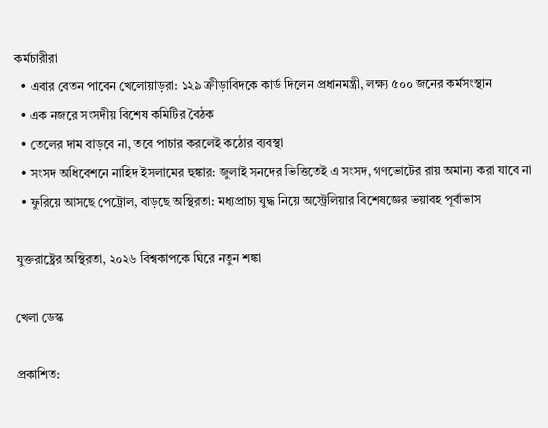কর্মচারীরা
  • এবার বেতন পাবেন খেলোয়াড়রা: ১২৯ ক্রীড়াবিদকে কার্ড দিলেন প্রধানমন্ত্রী, লক্ষ্য ৫০০ জনের কর্মসংস্থান
  • এক নজরে সংসদীয় বিশেষ কমিটির বৈঠক
  • তেলের দাম বাড়বে না, তবে পাচার করলেই কঠোর ব্যবস্থা
  • সংসদ অধিবেশনে নাহিদ ইসলামের হুঙ্কার: জুলাই সনদের ভিত্তিতেই এ সংসদ, গণভোটের রায় অমান্য করা যাবে না
  • ফুরিয়ে আসছে পেট্রোল, বাড়ছে অস্থিরতা: মধ্যপ্রাচ্য যুদ্ধ নিয়ে অস্ট্রেলিয়ার বিশেষজ্ঞের ভয়াবহ পূর্বাভাস

যুক্তরাষ্ট্রের অস্থিরতা, ২০২৬ বিশ্বকাপকে ঘিরে নতুন শঙ্কা

খেলা ডেস্ক

প্রকাশিত: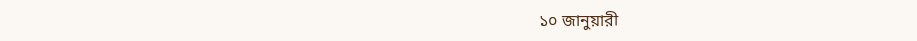১০ জানুয়ারী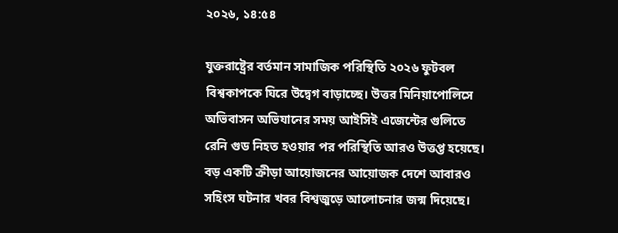২০২৬, ১৪:৫৪

যুক্তরাষ্ট্রের বর্তমান সামাজিক পরিস্থিতি ২০২৬ ফুটবল বিশ্বকাপকে ঘিরে উদ্বেগ বাড়াচ্ছে। উত্তর মিনিয়াপোলিসে অভিবাসন অভিযানের সময় আইসিই এজেন্টের গুলিতে রেনি গুড নিহত হওয়ার পর পরিস্থিতি আরও উত্তপ্ত হয়েছে। বড় একটি ক্রীড়া আয়োজনের আয়োজক দেশে আবারও সহিংস ঘটনার খবর বিশ্বজুড়ে আলোচনার জন্ম দিয়েছে।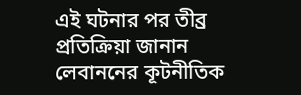এই ঘটনার পর তীব্র প্রতিক্রিয়া জানান লেবাননের কূটনীতিক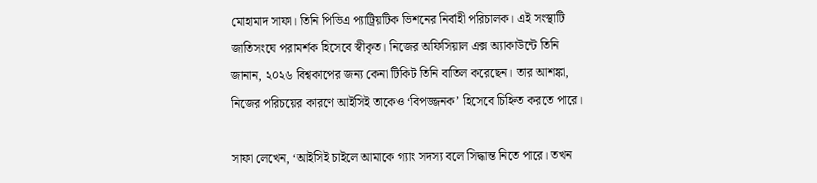মোহামাদ সাফা। তিনি পিভিএ প্যাট্রিয়টিক ভিশনের নির্বাহী পরিচালক। এই সংস্থাটি জাতিসংঘে পরামর্শক হিসেবে স্বীকৃত। নিজের অফিসিয়াল এক্স অ্যাকাউন্টে তিনি জানান, ২০২৬ বিশ্বকাপের জন্য কেনা টিকিট তিনি বাতিল করেছেন। তার আশঙ্কা, নিজের পরিচয়ের কারণে আইসিই তাকেও ‘বিপজ্জনক’ হিসেবে চিহ্নিত করতে পারে।

সাফা লেখেন, ‘আইসিই চাইলে আমাকে গ্যাং সদস্য বলে সিদ্ধান্ত নিতে পারে। তখন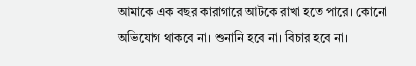আমাকে এক বছর কারাগারে আটকে রাখা হতে পারে। কোনো অভিযোগ থাকবে না। শুনানি হবে না। বিচার হবে না।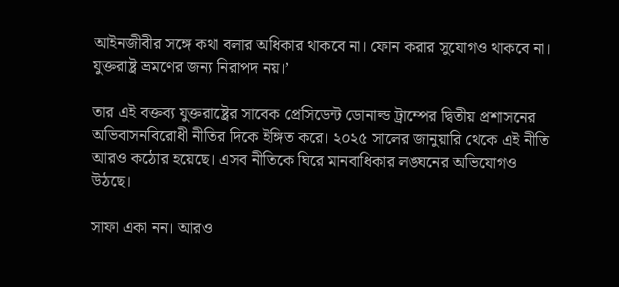আইনজীবীর সঙ্গে কথা বলার অধিকার থাকবে না। ফোন করার সুযোগও থাকবে না। যুক্তরাষ্ট্র ভ্রমণের জন্য নিরাপদ নয়।’

তার এই বক্তব্য যুক্তরাষ্ট্রের সাবেক প্রেসিডেন্ট ডোনাল্ড ট্রাম্পের দ্বিতীয় প্রশাসনের অভিবাসনবিরোধী নীতির দিকে ইঙ্গিত করে। ২০২৫ সালের জানুয়ারি থেকে এই নীতি আরও কঠোর হয়েছে। এসব নীতিকে ঘিরে মানবাধিকার লঙ্ঘনের অভিযোগও উঠছে।

সাফা একা নন। আরও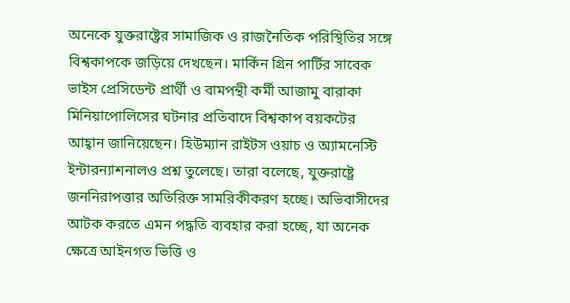অনেকে যুক্তরাষ্ট্রের সামাজিক ও রাজনৈতিক পরিস্থিতির সঙ্গে বিশ্বকাপকে জড়িয়ে দেখছেন। মার্কিন গ্রিন পার্টির সাবেক ভাইস প্রেসিডেন্ট প্রার্থী ও বামপন্থী কর্মী আজামু বারাকা মিনিয়াপোলিসের ঘটনার প্রতিবাদে বিশ্বকাপ বয়কটের আহ্বান জানিয়েছেন। হিউম্যান রাইটস ওয়াচ ও অ্যামনেস্টি ইন্টারন্যাশনালও প্রশ্ন তুলেছে। তারা বলেছে, যুক্তরাষ্ট্রে জননিরাপত্তার অতিরিক্ত সামরিকীকরণ হচ্ছে। অভিবাসীদের আটক করতে এমন পদ্ধতি ব্যবহার করা হচ্ছে, যা অনেক ক্ষেত্রে আইনগত ভিত্তি ও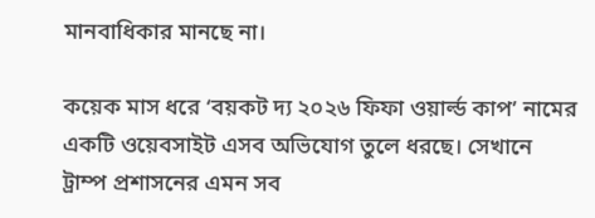মানবাধিকার মানছে না।

কয়েক মাস ধরে ‘বয়কট দ্য ২০২৬ ফিফা ওয়ার্ল্ড কাপ’ নামের একটি ওয়েবসাইট এসব অভিযোগ তুলে ধরছে। সেখানে ট্রাম্প প্রশাসনের এমন সব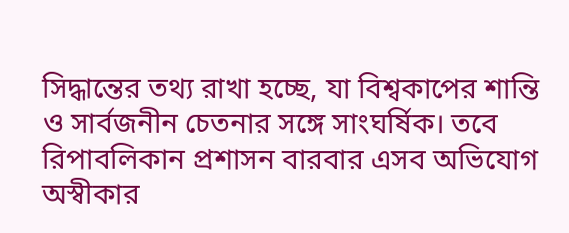সিদ্ধান্তের তথ্য রাখা হচ্ছে, যা বিশ্বকাপের শান্তি ও সার্বজনীন চেতনার সঙ্গে সাংঘর্ষিক। তবে রিপাবলিকান প্রশাসন বারবার এসব অভিযোগ অস্বীকার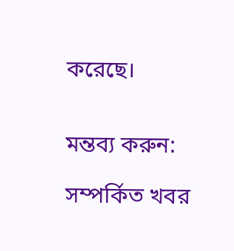করেছে।


মন্তব্য করুন:

সম্পর্কিত খবর